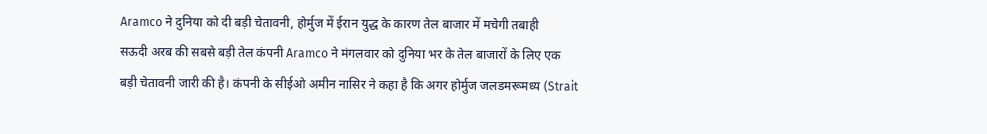Aramco ने दुनिया को दी बड़ी चेतावनी, होर्मुज में ईरान युद्ध के कारण तेल बाजार में मचेगी तबाही
सऊदी अरब की सबसे बड़ी तेल कंपनी Aramco ने मंगलवार को दुनिया भर के तेल बाजारों के लिए एक बड़ी चेतावनी जारी की है। कंपनी के सीईओ अमीन नासिर ने कहा है कि अगर होर्मुज जलडमरूमध्य (Strait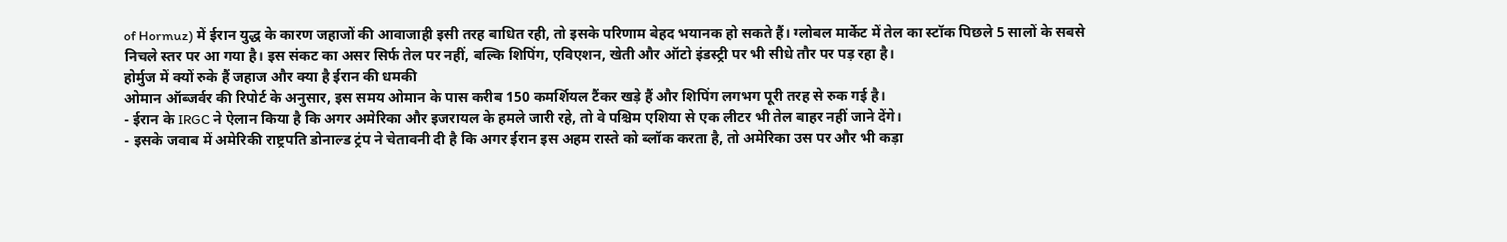of Hormuz) में ईरान युद्ध के कारण जहाजों की आवाजाही इसी तरह बाधित रही, तो इसके परिणाम बेहद भयानक हो सकते हैं। ग्लोबल मार्केट में तेल का स्टॉक पिछले 5 सालों के सबसे निचले स्तर पर आ गया है। इस संकट का असर सिर्फ तेल पर नहीं, बल्कि शिपिंग, एविएशन, खेती और ऑटो इंडस्ट्री पर भी सीधे तौर पर पड़ रहा है।
होर्मुज में क्यों रुके हैं जहाज और क्या है ईरान की धमकी
ओमान ऑब्जर्वर की रिपोर्ट के अनुसार, इस समय ओमान के पास करीब 150 कमर्शियल टैंकर खड़े हैं और शिपिंग लगभग पूरी तरह से रुक गई है।
- ईरान के IRGC ने ऐलान किया है कि अगर अमेरिका और इजरायल के हमले जारी रहे, तो वे पश्चिम एशिया से एक लीटर भी तेल बाहर नहीं जाने देंगे।
- इसके जवाब में अमेरिकी राष्ट्रपति डोनाल्ड ट्रंप ने चेतावनी दी है कि अगर ईरान इस अहम रास्ते को ब्लॉक करता है, तो अमेरिका उस पर और भी कड़ा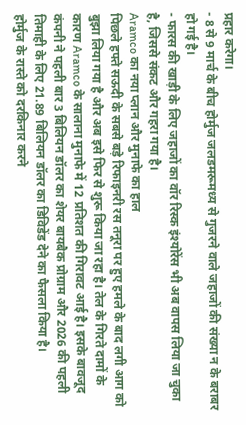प्रहार करेगा।
- 8 से 9 मार्च के बीच होर्मुज जलडमरूमध्य से गुजरने वाले जहाजों की संख्या न के बराबर हो गई है।
- फारस की खाड़ी के लिए जहाजों का वॉर रिस्क इंश्योरेंस भी अब वापस लिया जा चुका है, जिससे संकट और गहरा गया है।
Aramco का नया प्लान और मुनाफे का हाल
पिछले हफ्ते सऊदी के सबसे बड़े रिफाइनरी रस तनूरा पर हुए हमले के बाद लगी आग को बुझा लिया गया है और अब इसे फिर से शुरू किया जा रहा है। तेल के गिरते दामों के कारण Aramco के सालाना मुनाफे में 12 प्रतिशत की गिरावट आई है। इसके बावजूद कंपनी ने पहली बार 3 बिलियन डॉलर का शेयर बायबैक प्रोग्राम और 2026 की पहली तिमाही के लिए 21.89 बिलियन डॉलर का डिविडेंड देने का फैसला किया है।
होर्मुज के रास्ते को दरकिनार करने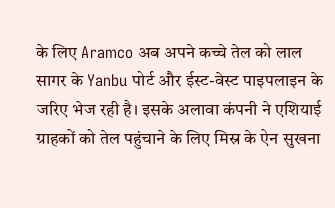के लिए Aramco अब अपने कच्चे तेल को लाल सागर के Yanbu पोर्ट और ईस्ट-वेस्ट पाइपलाइन के जरिए भेज रही है। इसके अलावा कंपनी ने एशियाई ग्राहकों को तेल पहुंचाने के लिए मिस्र के ऐन सुखना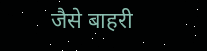जैसे बाहरी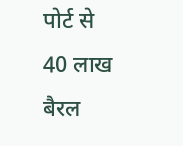पोर्ट से 40 लाख बैरल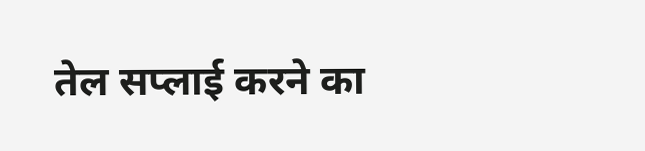तेल सप्लाई करने का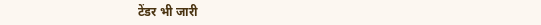टेंडर भी जारी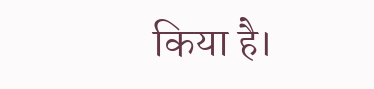किया है।